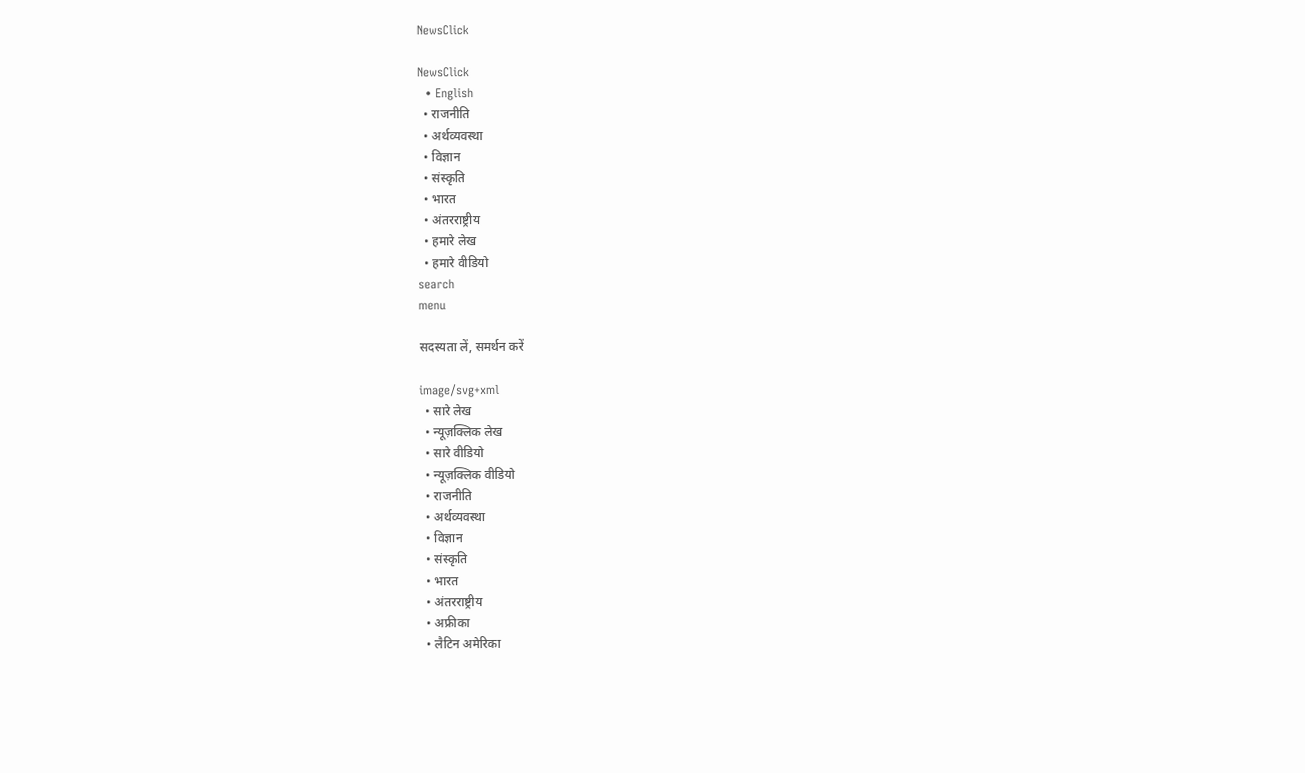NewsClick

NewsClick
  • English
  • राजनीति
  • अर्थव्यवस्था
  • विज्ञान
  • संस्कृति
  • भारत
  • अंतरराष्ट्रीय
  • हमारे लेख
  • हमारे वीडियो
search
menu

सदस्यता लें, समर्थन करें

image/svg+xml
  • सारे लेख
  • न्यूज़क्लिक लेख
  • सारे वीडियो
  • न्यूज़क्लिक वीडियो
  • राजनीति
  • अर्थव्यवस्था
  • विज्ञान
  • संस्कृति
  • भारत
  • अंतरराष्ट्रीय
  • अफ्रीका
  • लैटिन अमेरिका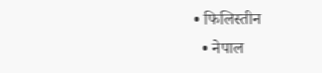• फिलिस्तीन
  • नेपाल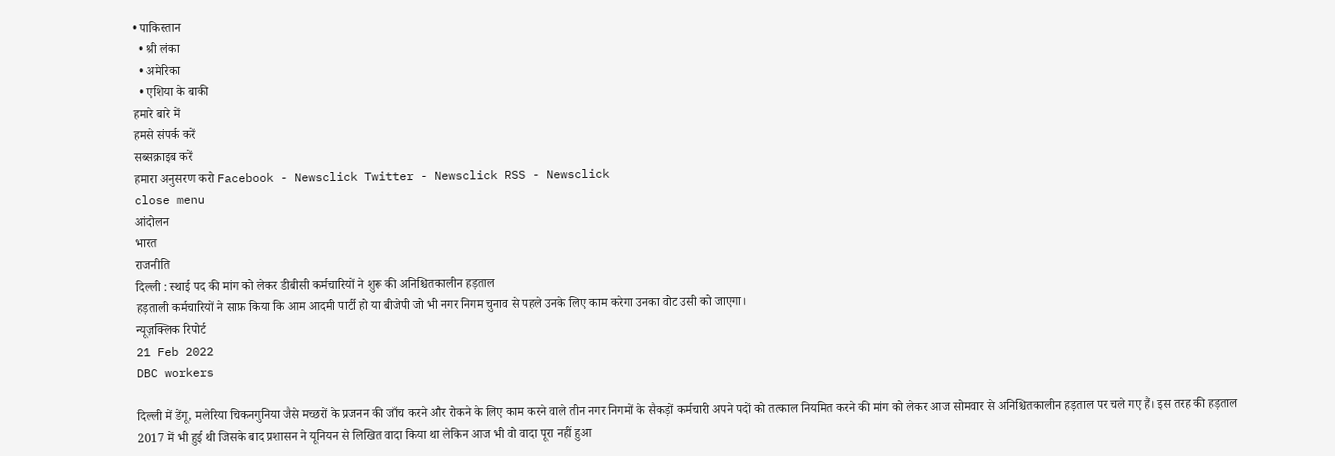• पाकिस्तान
  • श्री लंका
  • अमेरिका
  • एशिया के बाकी
हमारे बारे में
हमसे संपर्क करें
सब्सक्राइब करें
हमारा अनुसरण करो Facebook - Newsclick Twitter - Newsclick RSS - Newsclick
close menu
आंदोलन
भारत
राजनीति
दिल्ली : स्थाई पद की मांग को लेकर डीबीसी कर्मचारियों ने शुरू की अनिश्चितकालीन हड़ताल
हड़ताली कर्मचारियों ने साफ़ किया कि आम आदमी पार्टी हो या बीजेपी जो भी नगर निगम चुनाव से पहले उनके लिए काम करेगा उनका वोट उसी को जाएगा।
न्यूज़क्लिक रिपोर्ट
21 Feb 2022
DBC workers

दिल्ली में डेंगू, मलेरिया चिकनगुनिया जैसे मच्छरों के प्रजनन की जाँच करने और रोकने के लिए काम करने वाले तीन नगर निगमों के सैकड़ों कर्मचारी अपने पदों को तत्काल नियमित करने की मांग को लेकर आज सोमवार से अनिश्चितकालीन हड़ताल पर चले गए हैं। इस तरह की हड़ताल 2017 में भी हुई थी जिसके बाद प्रशासन ने यूनियन से लिखित वादा किया था लेकिन आज भी वो वादा पूरा नहीं हुआ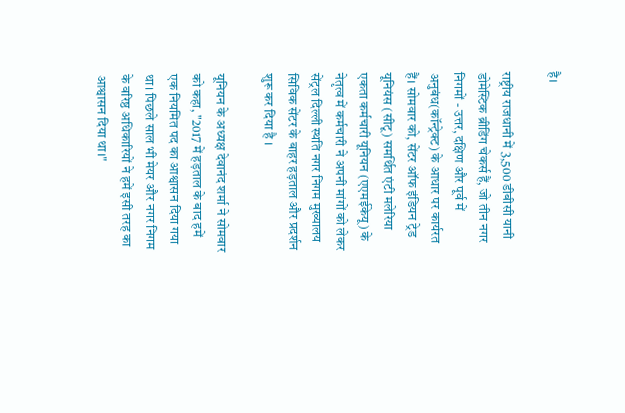है।

राष्ट्रीय राजधानी में 3,500 डीबीसी यानी डोमेस्टिक ब्रीडिंग चेकर्स हैं, जो तीन नगर निगमों - उत्तर, दक्षिण और पूर्व में अनुबंध(कॉन्ट्रेक्ट) के आधार पर कार्यरत हैं। सोमवार को, सेंटर ऑफ इंडियन ट्रेड यूनियंस (सीटू) समर्थित एंटी मलेरिया एकता कर्मचारी यूनियन (एएमईकेयू) के नेतृत्व में कर्मचारी ने अपनी मांगों को लेकर सेंट्रल दिल्ली स्थति नगर निगम मुख्यालय सिविक सेंटर के बाहर हड़ताल और प्रदर्शन शुरू कर दिया है ।

यूनियन के अध्यक्ष देवानंद शर्मा ने सोमवार को कहा, "2017 में हड़ताल के बाद हमें एक नियमित पद का आश्वासन दिया गया था। पिछले साल भी मेयर और नगर निगम के वरिष्ठ अधिकारियों ने हमें इसी तरह का आश्वासन दिया था।"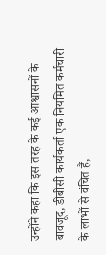उन्होंने कहा कि इस तरह के कई आश्वासनों के बावजूद, डीबीसी कार्यकर्ता एक नियमित कर्मचारी के लाभों से वंचित हैं,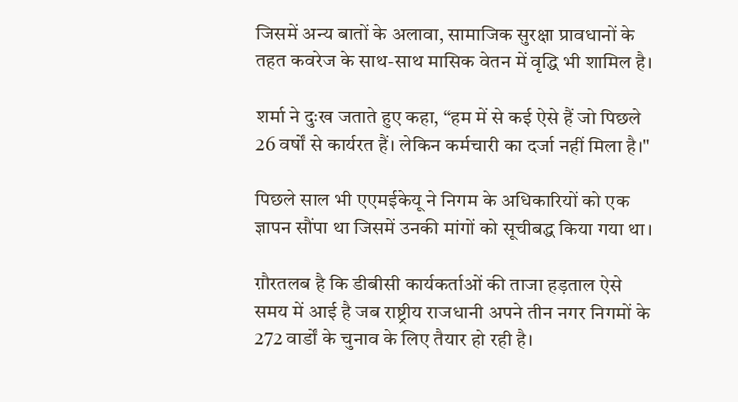जिसमें अन्य बातों के अलावा, सामाजिक सुरक्षा प्रावधानों के तहत कवरेज के साथ-साथ मासिक वेतन में वृद्धि भी शामिल है।

शर्मा ने दुःख जताते हुए कहा, “हम में से कई ऐसे हैं जो पिछले 26 वर्षों से कार्यरत हैं। लेकिन कर्मचारी का दर्जा नहीं मिला है।"

पिछले साल भी एएमईकेयू ने निगम के अधिकारियों को एक ज्ञापन सौंपा था जिसमें उनकी मांगों को सूचीबद्ध किया गया था।

ग़ौरतलब है कि डीबीसी कार्यकर्ताओं की ताजा हड़ताल ऐसे समय में आई है जब राष्ट्रीय राजधानी अपने तीन नगर निगमों के 272 वार्डों के चुनाव के लिए तैयार हो रही है।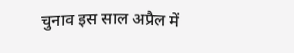चुनाव इस साल अप्रैल में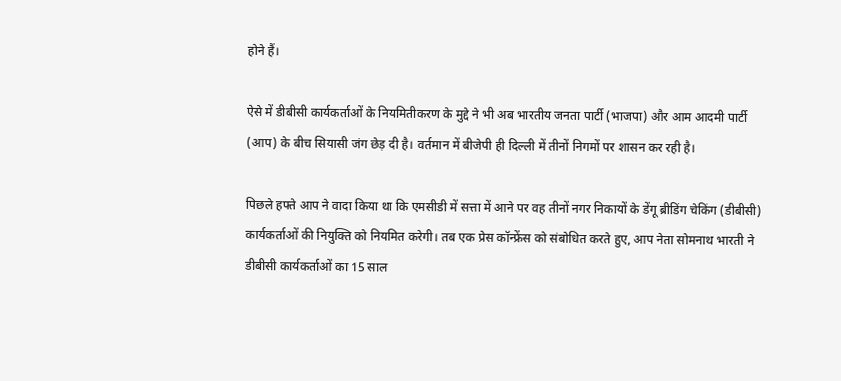होने हैं।

ऐसे में डीबीसी कार्यकर्ताओं के नियमितीकरण के मुद्दे ने भी अब भारतीय जनता पार्टी (भाजपा) और आम आदमी पार्टी (आप) के बीच सियासी जंग छेड़ दी है। वर्तमान में बीजेपी ही दिल्ली में तीनों निगमों पर शासन कर रही है।

पिछले हफ्ते आप ने वादा किया था कि एमसीडी में सत्ता में आने पर वह तीनों नगर निकायों के डेंगू ब्रीडिंग चेकिंग (डीबीसी) कार्यकर्ताओं की नियुक्ति को नियमित करेगी। तब एक प्रेस कॉन्फ्रेंस को संबोधित करते हुए, आप नेता सोमनाथ भारती ने डीबीसी कार्यकर्ताओं का 15 साल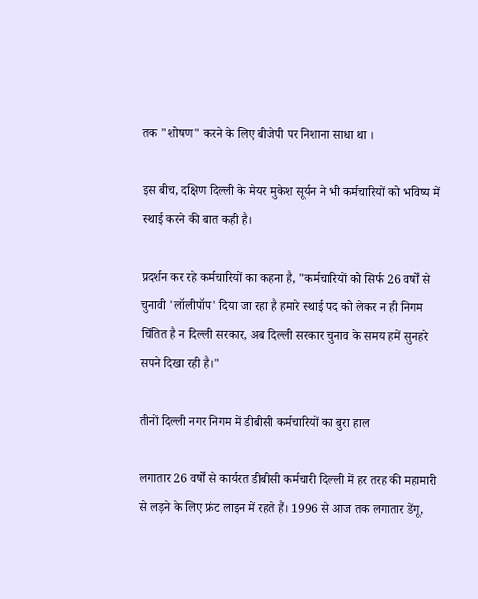तक "शोषण" करने के लिए बीजेपी पर निशाना साधा था ।

इस बीच, दक्षिण दिल्ली के मेयर मुकेश सूर्यन ने भी कर्मचारियों को भविष्य में स्थाई करने की बात कही है।

प्रदर्शन कर रहे कर्मचारियों का कहना है, "कर्मचारियों को सिर्फ 26 वर्षों से चुनावी 'लॉलीपॉप' दिया जा रहा है हमारे स्थाई पद को लेकर न ही निगम चिंतित है न दिल्ली सरकार, अब दिल्ली सरकार चुनाव के समय हमें सुनहरे सपने दिखा रही है।"

तीनों दिल्ली नगर निगम में डीबीसी कर्मचारियों का बुरा हाल

लगातार 26 वर्षों से कार्यरत डीबीसी कर्मचारी दिल्ली में हर तरह की महामारी से लड़ने के लिए फ्रंट लाइन में रहते हैं। 1996 से आज तक लगातार डेंगू,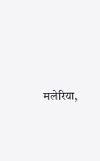मलेरिया,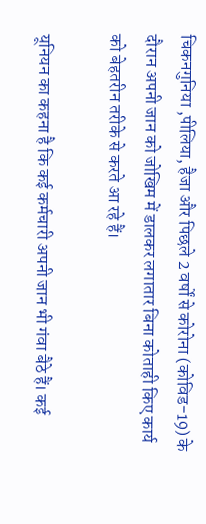चिकनगुनिया ,पीलिया, हैजा और पिछले 2 वर्षों से कोरोना (कोविड-19) के दौरान अपनी जान को जोखिम में डालकर लगातार बिना कोताही किए कार्य को बेहतरीन तरीके से करते आ रहे हैं।

यूनियन का कहना है कि कई कर्मचारी अपनी जान भी गंवा बैठे हैं। कई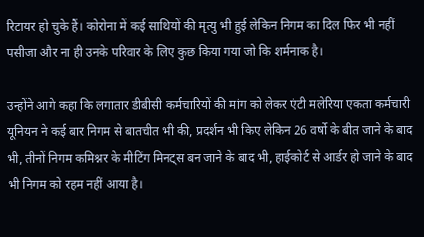रिटायर हो चुके हैं। कोरोना में कई साथियों की मृत्यु भी हुई लेकिन निगम का दिल फिर भी नहीं पसीजा और ना ही उनके परिवार के लिए कुछ किया गया जो कि शर्मनाक है।

उन्होंने आगे कहा कि लगातार डीबीसी कर्मचारियों की मांग को लेकर एंटी मलेरिया एकता कर्मचारी यूनियन ने कई बार निगम से बातचीत भी की, प्रदर्शन भी किए लेकिन 26 वर्षो के बीत जाने के बाद भी, तीनों निगम कमिश्नर के मीटिंग मिनट्स बन जाने के बाद भी, हाईकोर्ट से आर्डर हो जाने के बाद भी निगम को रहम नहीं आया है।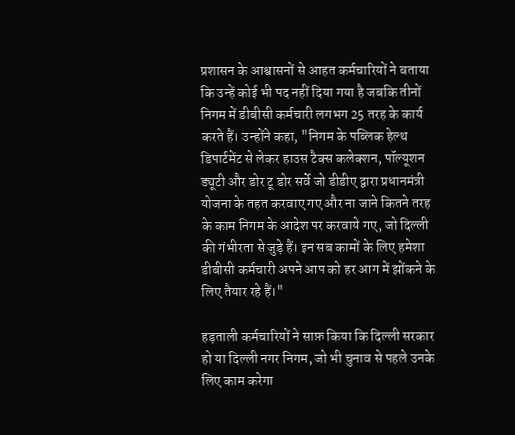प्रशासन के आश्वासनों से आहत कर्मचारियों ने बताया कि उन्हें कोई भी पद नहीं दिया गया है जबकि तीनों निगम में डीबीसी कर्मचारी लगभग 25 तरह के कार्य करते हैं। उन्होंने कहा, "निगम के पब्लिक हेल्थ डिपार्टमेंट से लेकर हाउस टैक्स कलेक्शन, पॉल्यूशन ड्यूटी और डोर टू डोर सर्वे जो डीडीए द्वारा प्रधानमंत्री योजना के तहत करवाए गए और ना जाने कितने तरह के काम निगम के आदेश पर करवाये गए, जो दिल्ली की गंभीरता से जुड़े हैं। इन सब कामों के लिए हमेशा डीबीसी कर्मचारी अपने आप को हर आग में झोंकने के लिए तैयार रहे हैं।"

हड़ताली कर्मचारियों ने साफ़ किया कि दिल्ली सरकार हो या दिल्ली नगर निगम, जो भी चुनाव से पहले उनके लिए काम करेगा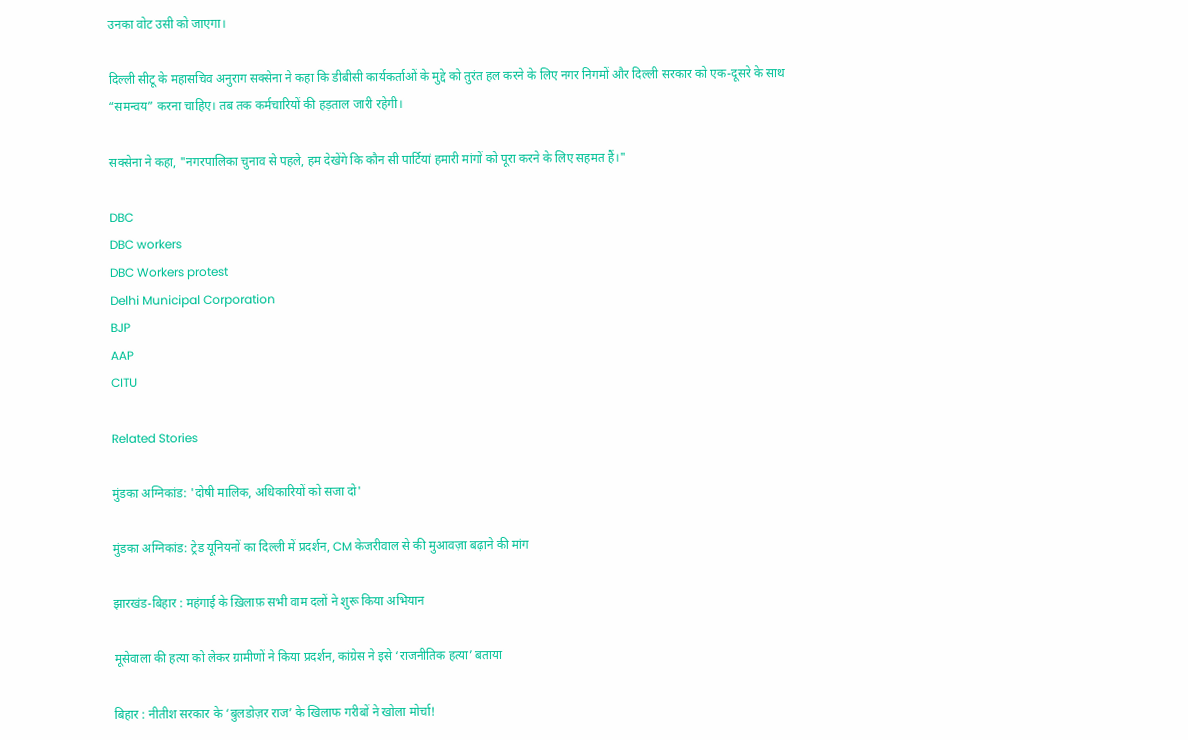उनका वोट उसी को जाएगा।

दिल्ली सीटू के महासचिव अनुराग सक्सेना ने कहा कि डीबीसी कार्यकर्ताओं के मुद्दे को तुरंत हल करने के लिए नगर निगमों और दिल्ली सरकार को एक-दूसरे के साथ “समन्वय” करना चाहिए। तब तक कर्मचारियों की हड़ताल जारी रहेगी।

सक्सेना ने कहा, "नगरपालिका चुनाव से पहले, हम देखेंगे कि कौन सी पार्टियां हमारी मांगों को पूरा करने के लिए सहमत हैं।"

DBC
DBC workers
DBC Workers protest
Delhi Municipal Corporation
BJP
AAP
CITU

Related Stories

मुंडका अग्निकांड: 'दोषी मालिक, अधिकारियों को सजा दो'

मुंडका अग्निकांड: ट्रेड यूनियनों का दिल्ली में प्रदर्शन, CM केजरीवाल से की मुआवज़ा बढ़ाने की मांग

झारखंड-बिहार : महंगाई के ख़िलाफ़ सभी वाम दलों ने शुरू किया अभियान

मूसेवाला की हत्या को लेकर ग्रामीणों ने किया प्रदर्शन, कांग्रेस ने इसे ‘राजनीतिक हत्या’ बताया

बिहार : नीतीश सरकार के ‘बुलडोज़र राज’ के खिलाफ गरीबों ने खोला मोर्चा!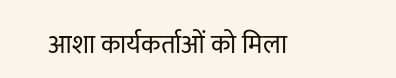आशा कार्यकर्ताओं को मिला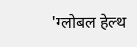'ग्लोबल हेल्थ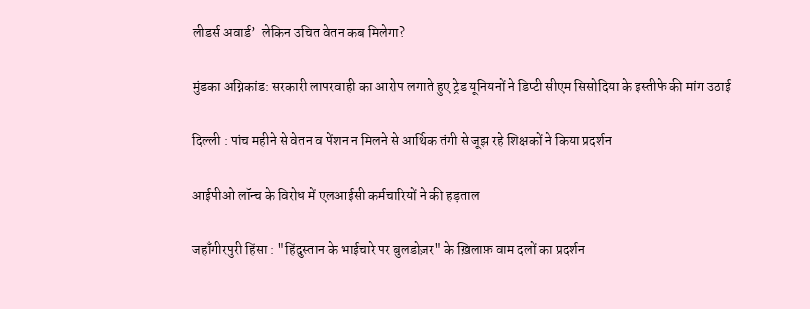लीडर्स अवार्ड’  लेकिन उचित वेतन कब मिलेगा?

मुंडका अग्निकांड: सरकारी लापरवाही का आरोप लगाते हुए ट्रेड यूनियनों ने डिप्टी सीएम सिसोदिया के इस्तीफे की मांग उठाई

दिल्ली : पांच महीने से वेतन व पेंशन न मिलने से आर्थिक तंगी से जूझ रहे शिक्षकों ने किया प्रदर्शन

आईपीओ लॉन्च के विरोध में एलआईसी कर्मचारियों ने की हड़ताल

जहाँगीरपुरी हिंसा : "हिंदुस्तान के भाईचारे पर बुलडोज़र" के ख़िलाफ़ वाम दलों का प्रदर्शन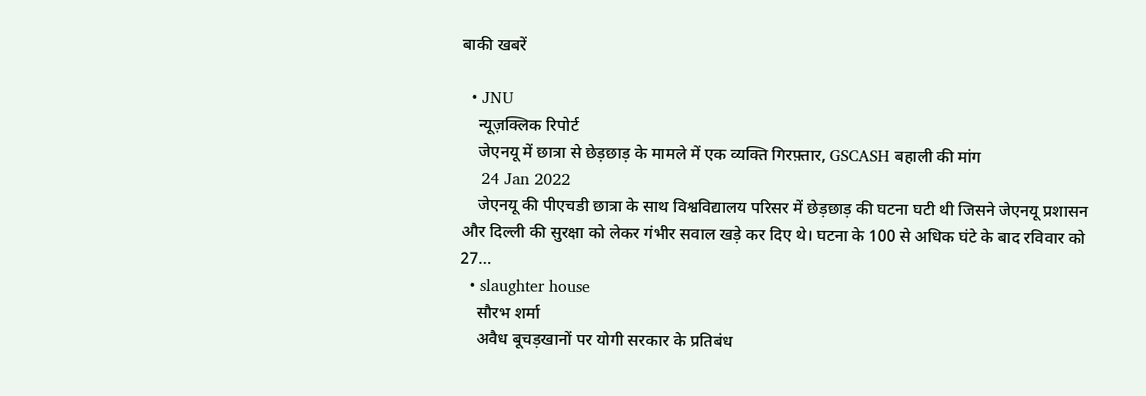बाकी खबरें

  • JNU
    न्यूज़क्लिक रिपोर्ट
    जेएनयू में छात्रा से छेड़छाड़ के मामले में एक व्यक्ति गिरफ़्तार, GSCASH बहाली की मांग
    24 Jan 2022
    जेएनयू की पीएचडी छात्रा के साथ विश्वविद्यालय परिसर में छेड़छाड़ की घटना घटी थी जिसने जेएनयू प्रशासन और दिल्ली की सुरक्षा को लेकर गंभीर सवाल खड़े कर दिए थे। घटना के 100 से अधिक घंटे के बाद रविवार को 27…
  • slaughter house
    सौरभ शर्मा
    अवैध बूचड़खानों पर योगी सरकार के प्रतिबंध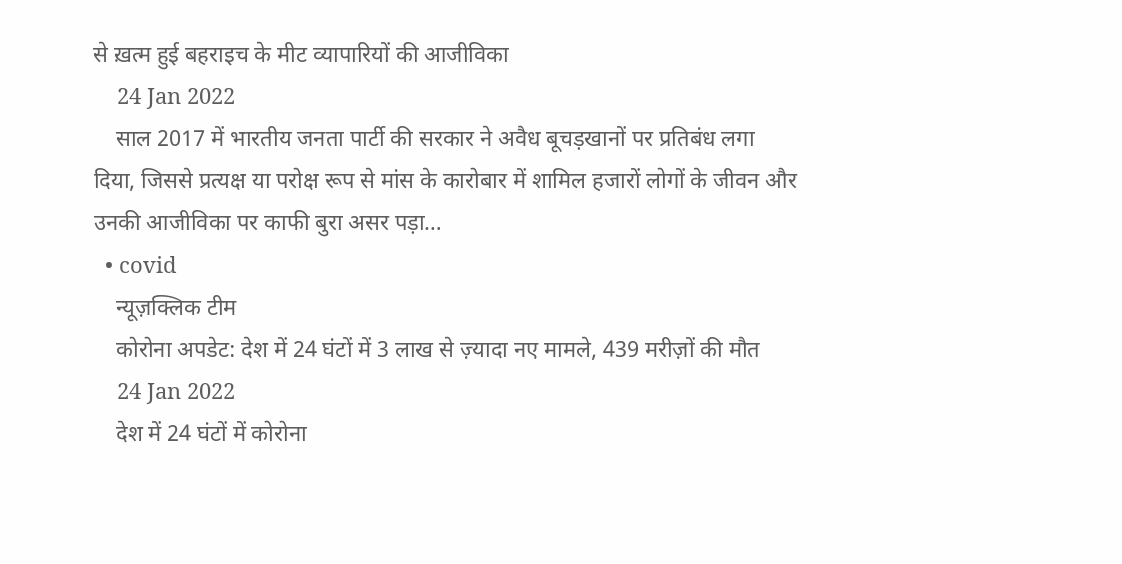से ख़त्म हुई बहराइच के मीट व्यापारियों की आजीविका
    24 Jan 2022
    साल 2017 में भारतीय जनता पार्टी की सरकार ने अवैध बूचड़खानों पर प्रतिबंध लगा दिया, जिससे प्रत्यक्ष या परोक्ष रूप से मांस के कारोबार में शामिल हजारों लोगों के जीवन और उनकी आजीविका पर काफी बुरा असर पड़ा…
  • covid
    न्यूज़क्लिक टीम
    कोरोना अपडेट: देश में 24 घंटों में 3 लाख से ज़्यादा नए मामले, 439 मरीज़ों की मौत
    24 Jan 2022
    देश में 24 घंटों में कोरोना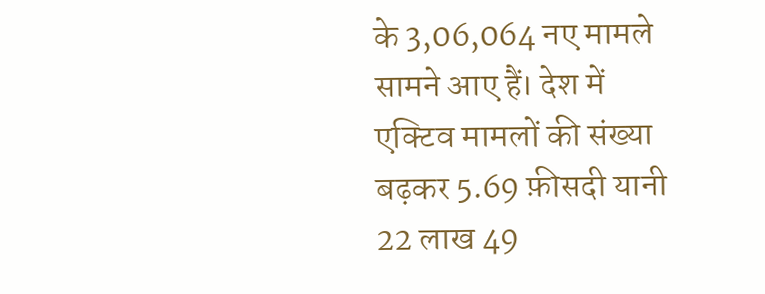के 3,06,064 नए मामले सामने आए हैं। देश में एक्टिव मामलों की संख्या बढ़कर 5.69 फ़ीसदी यानी 22 लाख 49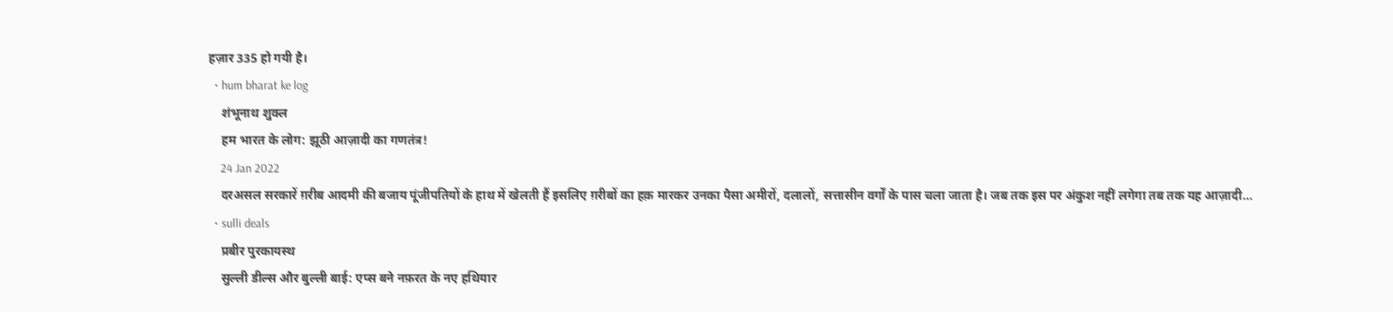हज़ार 335 हो गयी है।
  • hum bharat ke log
    शंभूनाथ शुक्ल
    हम भारत के लोग: झूठी आज़ादी का गणतंत्र!
    24 Jan 2022
    दरअसल सरकारें ग़रीब आदमी की बजाय पूंजीपतियों के हाथ में खेलती हैं इसलिए ग़रीबों का हक़ मारकर उनका पैसा अमीरों, दलालों, सत्तासीन वर्गों के पास चला जाता है। जब तक इस पर अंकुश नहीं लगेगा तब तक यह आज़ादी…
  • sulli deals
    प्रबीर पुरकायस्थ
    सुल्ली डील्स और बुल्ली बाई: एप्स बने नफ़रत के नए हथियार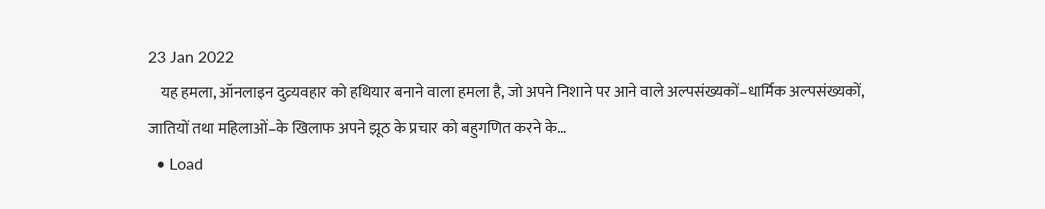23 Jan 2022
    यह हमला, ऑनलाइन दुव्र्यवहार को हथियार बनाने वाला हमला है, जो अपने निशाने पर आने वाले अल्पसंख्यकों–धार्मिक अल्पसंख्यकों, जातियों तथा महिलाओं–के खिलाफ अपने झूठ के प्रचार को बहुगणित करने के…
  • Load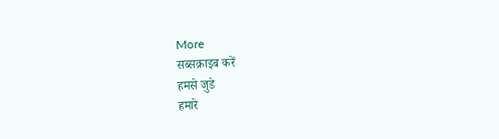More
सब्सक्राइब करें
हमसे जुडे
हमारे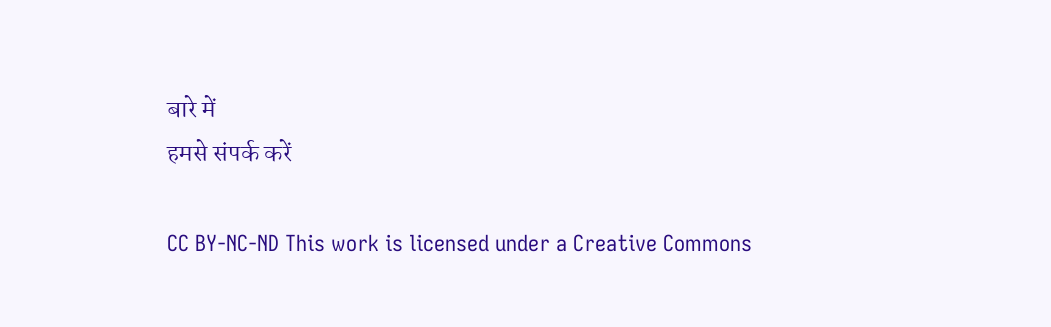बारे में
हमसे संपर्क करें

CC BY-NC-ND This work is licensed under a Creative Commons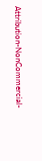Attribution-NonCommercial-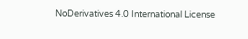NoDerivatives 4.0 International License